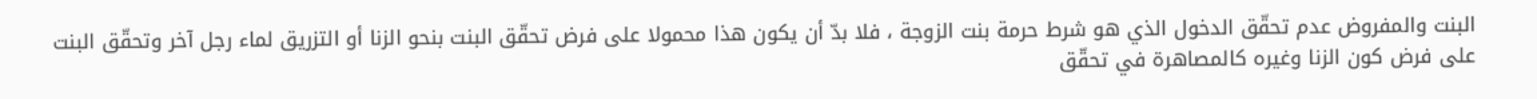البنت والمفروض عدم تحقّق الدخول الذي هو شرط حرمة بنت الزوجة ، فلا بدّ أن يكون هذا محمولا على فرض تحقّق البنت بنحو الزنا أو التزريق لماء رجل آخر وتحقّق البنت على فرض كون الزنا وغيره كالمصاهرة في تحقّق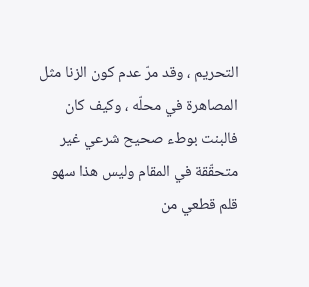التحريم ، وقد مرّ عدم كون الزنا مثل المصاهرة في محلّه ، وكيف كان فالبنت بوطء صحيح شرعي غير متحقّقة في المقام وليس هذا سهو قلم قطعي من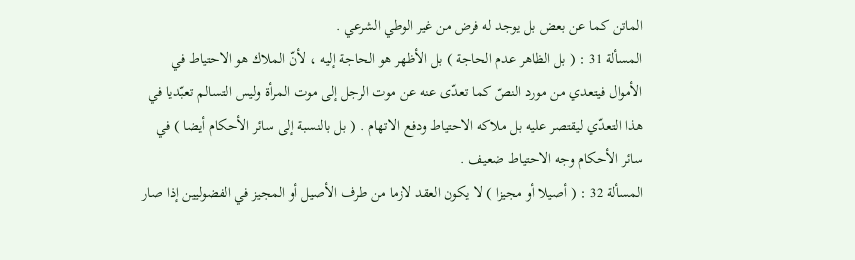الماتن كما عن بعض بل يوجد له فرض من غير الوطي الشرعي .
المسألة 31 : ( بل الظاهر عدم الحاجة ) بل الأظهر هو الحاجة إليه ، لأنّ الملاك هو الاحتياط في الأموال فيتعدي من مورد النصّ كما تعدّى عنه عن موت الرجل إلى موت المرأة وليس التسالم تعبّديا في هذا التعدّي ليقتصر عليه بل ملاكه الاحتياط ودفع الاتهام . ( بل بالنسبة إلى سائر الأحكام أيضا ) في سائر الأحكام وجه الاحتياط ضعيف .
المسألة 32 : ( أصيلا أو مجيزا ) لا يكون العقد لازما من طرف الأصيل أو المجيز في الفضوليين إذا صار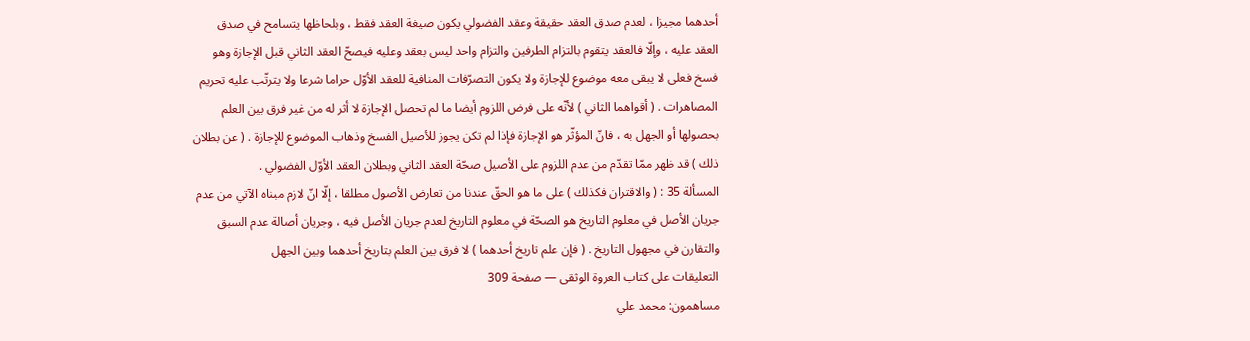أحدهما مجيزا ، لعدم صدق العقد حقيقة وعقد الفضولي يكون صيغة العقد فقط ، وبلحاظها يتسامح في صدق العقد عليه ، وإلّا فالعقد يتقوم بالتزام الطرفين والتزام واحد ليس بعقد وعليه فيصحّ العقد الثاني قبل الإجازة وهو فسخ فعلى لا يبقى معه موضوع للإجازة ولا يكون التصرّفات المنافية للعقد الأوّل حراما شرعا ولا يترتّب عليه تحريم المصاهرات . ( أقواهما الثاني ) لأنّه على فرض اللزوم أيضا ما لم تحصل الإجازة لا أثر له من غير فرق بين العلم بحصولها أو الجهل به ، فانّ المؤثّر هو الإجازة فإذا لم تكن يجوز للأصيل الفسخ وذهاب الموضوع للإجازة . ( عن بطلان ذلك ) قد ظهر ممّا تقدّم من عدم اللزوم على الأصيل صحّة العقد الثاني وبطلان العقد الأوّل الفضولي .
المسألة 35 : ( والاقتران فكذلك ) على ما هو الحقّ عندنا من تعارض الأصول مطلقا ، إلّا انّ لازم مبناه الآتي من عدم جريان الأصل في معلوم التاريخ هو الصحّة في معلوم التاريخ لعدم جريان الأصل فيه ، وجريان أصالة عدم السبق والتقارن في مجهول التاريخ . ( فإن علم تاريخ أحدهما ) لا فرق بين العلم بتاريخ أحدهما وبين الجهل
التعليقات على كتاب العروة الوثقى — صفحة 309
مساهمون: محمد علي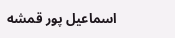اسماعيل پور قمشه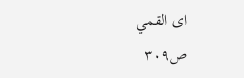اى القمي
ص٣٠٩